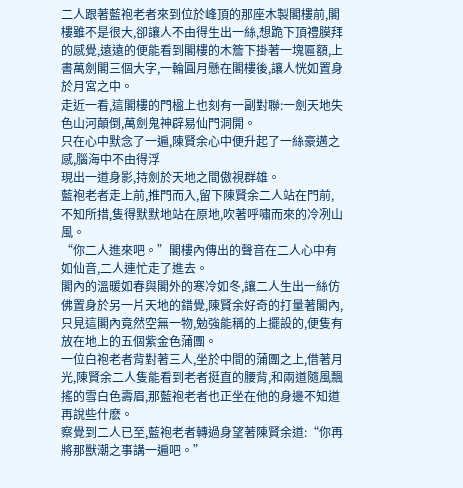二人跟著藍袍老者來到位於峰頂的那座木製閣樓前,閣樓雖不是很大,卻讓人不由得生出一絲,想跪下頂禮膜拜的感覺,遠遠的便能看到閣樓的木簷下掛著一塊匾額,上書萬劍閣三個大字,一輪圓月懸在閣樓後,讓人恍如置身於月宮之中。
走近一看,這閣樓的門楹上也刻有一副對聯:一劍天地失色山河顛倒,萬劍鬼神辟易仙門洞開。
只在心中默念了一遍,陳賢余心中便升起了一絲豪邁之感,腦海中不由得浮
現出一道身影,持劍於天地之間傲視群雄。
藍袍老者走上前,推門而入,留下陳賢余二人站在門前,不知所措,隻得默默地站在原地,吹著呼嘯而來的冷冽山風。
“你二人進來吧。”閣樓內傳出的聲音在二人心中有如仙音,二人連忙走了進去。
閣內的溫暖如春與閣外的寒冷如冬,讓二人生出一絲仿佛置身於另一片天地的錯覺,陳賢余好奇的打量著閣內,只見這閣內竟然空無一物,勉強能稱的上擺設的,便隻有放在地上的五個紫金色蒲團。
一位白袍老者背對著三人,坐於中間的蒲團之上,借著月光,陳賢余二人隻能看到老者挺直的腰背,和兩道隨風飄搖的雪白色壽眉,那藍袍老者也正坐在他的身邊不知道再說些什麽。
察覺到二人已至,藍袍老者轉過身望著陳賢余道:“你再將那獸潮之事講一遍吧。”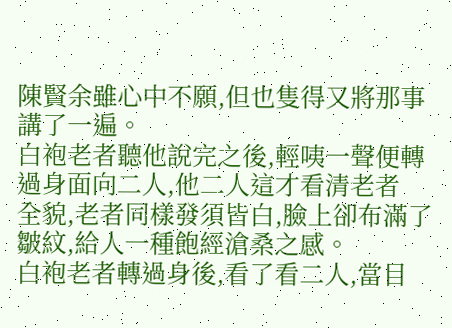陳賢余雖心中不願,但也隻得又將那事講了一遍。
白袍老者聽他說完之後,輕咦一聲便轉過身面向二人,他二人這才看清老者
全貌,老者同樣發須皆白,臉上卻布滿了皺紋,給人一種飽經滄桑之感。
白袍老者轉過身後,看了看二人,當目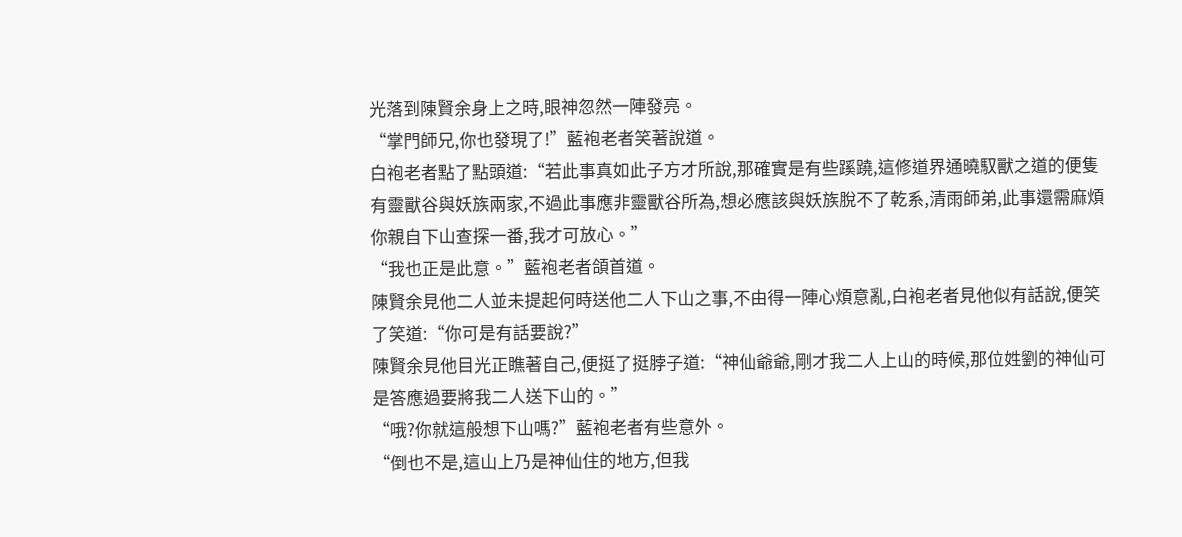光落到陳賢余身上之時,眼神忽然一陣發亮。
“掌門師兄,你也發現了!”藍袍老者笑著說道。
白袍老者點了點頭道:“若此事真如此子方才所說,那確實是有些蹊蹺,這修道界通曉馭獸之道的便隻有靈獸谷與妖族兩家,不過此事應非靈獸谷所為,想必應該與妖族脫不了乾系,清雨師弟,此事還需麻煩你親自下山查探一番,我才可放心。”
“我也正是此意。”藍袍老者頜首道。
陳賢余見他二人並未提起何時送他二人下山之事,不由得一陣心煩意亂,白袍老者見他似有話說,便笑了笑道:“你可是有話要說?”
陳賢余見他目光正瞧著自己,便挺了挺脖子道:“神仙爺爺,剛才我二人上山的時候,那位姓劉的神仙可是答應過要將我二人送下山的。”
“哦?你就這般想下山嗎?”藍袍老者有些意外。
“倒也不是,這山上乃是神仙住的地方,但我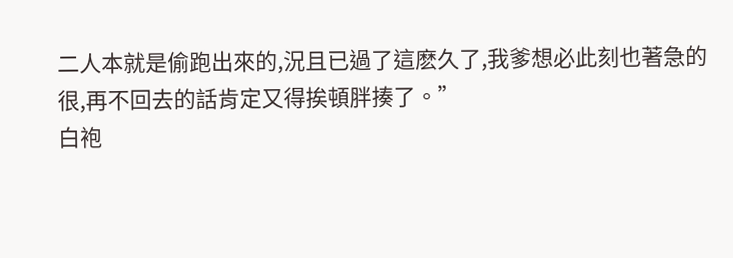二人本就是偷跑出來的,況且已過了這麽久了,我爹想必此刻也著急的很,再不回去的話肯定又得挨頓胖揍了。”
白袍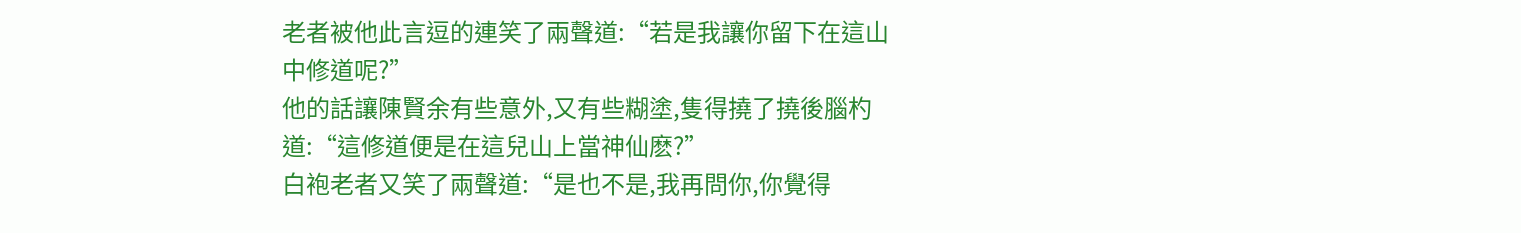老者被他此言逗的連笑了兩聲道:“若是我讓你留下在這山中修道呢?”
他的話讓陳賢余有些意外,又有些糊塗,隻得撓了撓後腦杓道:“這修道便是在這兒山上當神仙麽?”
白袍老者又笑了兩聲道:“是也不是,我再問你,你覺得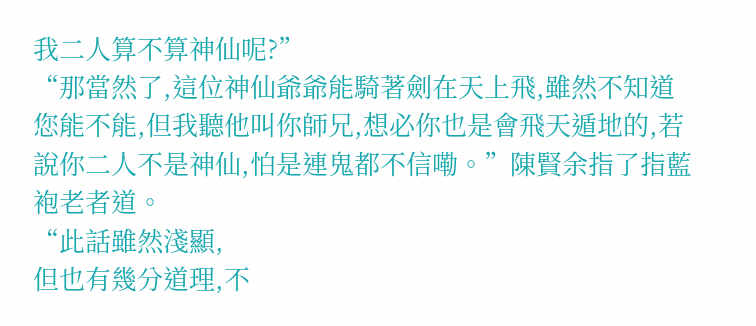我二人算不算神仙呢?”
“那當然了,這位神仙爺爺能騎著劍在天上飛,雖然不知道您能不能,但我聽他叫你師兄,想必你也是會飛天遁地的,若說你二人不是神仙,怕是連鬼都不信嘞。”陳賢余指了指藍袍老者道。
“此話雖然淺顯,
但也有幾分道理,不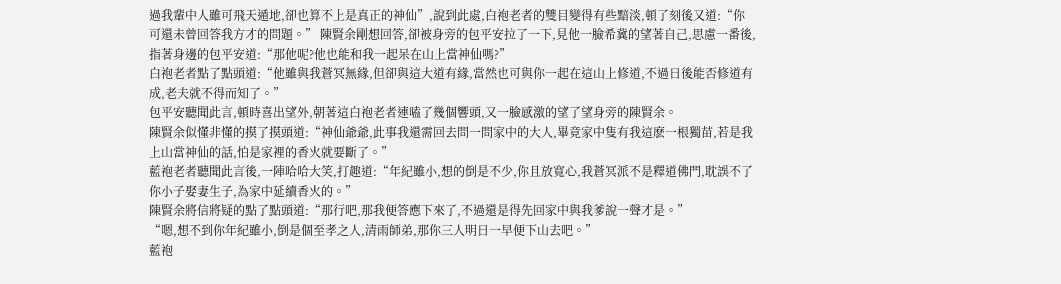過我輩中人雖可飛天遁地,卻也算不上是真正的神仙”,說到此處,白袍老者的雙目變得有些黯淡,頓了刻後又道:“你可還未曾回答我方才的問題。” 陳賢余剛想回答,卻被身旁的包平安拉了一下,見他一臉希冀的望著自己,思慮一番後,指著身邊的包平安道:“那他呢?他也能和我一起呆在山上當神仙嗎?”
白袍老者點了點頭道:“他雖與我蒼冥無緣,但卻與這大道有緣,當然也可與你一起在這山上修道,不過日後能否修道有成,老夫就不得而知了。”
包平安聽聞此言,頓時喜出望外,朝著這白袍老者連嗑了幾個響頭,又一臉感激的望了望身旁的陳賢余。
陳賢余似懂非懂的摸了摸頭道:“神仙爺爺,此事我還需回去問一問家中的大人,畢竟家中隻有我這麽一根獨苗,若是我上山當神仙的話,怕是家裡的香火就要斷了。”
藍袍老者聽聞此言後,一陣哈哈大笑,打趣道:“年紀雖小,想的倒是不少,你且放寬心,我蒼冥派不是釋道佛門,耽誤不了你小子娶妻生子,為家中延續香火的。”
陳賢余將信將疑的點了點頭道:“那行吧,那我便答應下來了,不過還是得先回家中與我爹說一聲才是。”
“嗯,想不到你年紀雖小,倒是個至孝之人,清雨師弟,那你三人明日一早便下山去吧。”
藍袍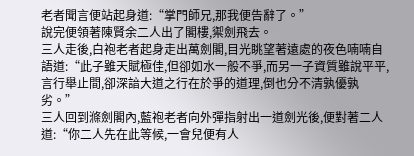老者聞言便站起身道:“掌門師兄,那我便告辭了。”
說完便領著陳賢余二人出了閣樓,禦劍飛去。
三人走後,白袍老者起身走出萬劍閣,目光眺望著遠處的夜色喃喃自語道:“此子雖天賦極佳,但卻如水一般不爭,而另一子資質雖說平平,言行舉止間,卻深諳大道之行在於爭的道理,倒也分不清孰優孰劣。”
三人回到滌劍閣內,藍袍老者向外彈指射出一道劍光後,便對著二人道:“你二人先在此等候,一會兒便有人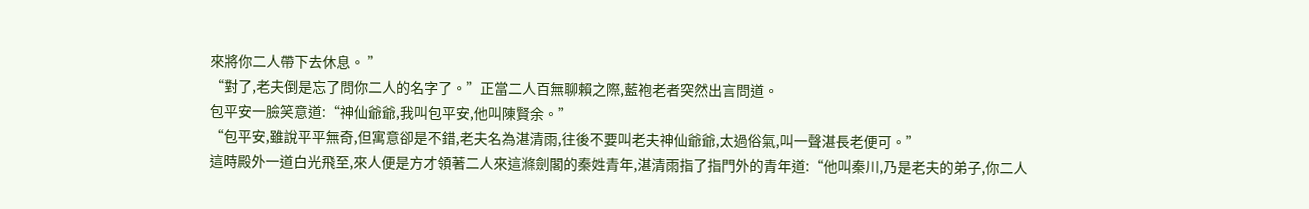來將你二人帶下去休息。 ”
“對了,老夫倒是忘了問你二人的名字了。”正當二人百無聊賴之際,藍袍老者突然出言問道。
包平安一臉笑意道:“神仙爺爺,我叫包平安,他叫陳賢余。”
“包平安,雖說平平無奇,但寓意卻是不錯,老夫名為湛清雨,往後不要叫老夫神仙爺爺,太過俗氣,叫一聲湛長老便可。”
這時殿外一道白光飛至,來人便是方才領著二人來這滌劍閣的秦姓青年,湛清雨指了指門外的青年道:“他叫秦川,乃是老夫的弟子,你二人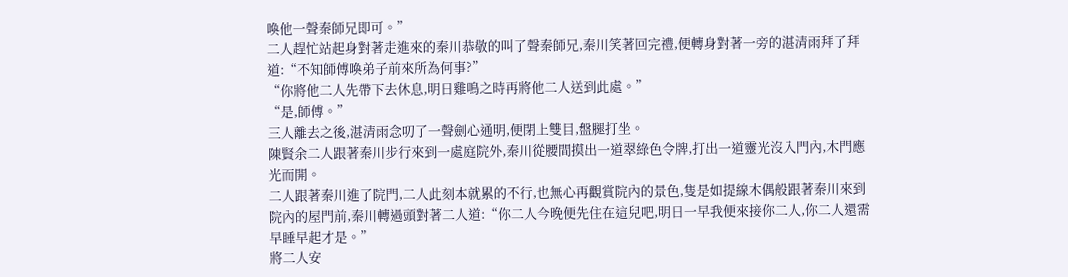喚他一聲秦師兄即可。”
二人趕忙站起身對著走進來的秦川恭敬的叫了聲秦師兄,秦川笑著回完禮,便轉身對著一旁的湛清雨拜了拜道:“不知師傅喚弟子前來所為何事?”
“你將他二人先帶下去休息,明日雞鳴之時再將他二人送到此處。”
“是,師傅。”
三人離去之後,湛清雨念叨了一聲劍心通明,便閉上雙目,盤腿打坐。
陳賢余二人跟著秦川步行來到一處庭院外,秦川從腰間摸出一道翠綠色令牌,打出一道靈光沒入門內,木門應光而開。
二人跟著秦川進了院門,二人此刻本就累的不行,也無心再觀賞院內的景色,隻是如提線木偶般跟著秦川來到院內的屋門前,秦川轉過頭對著二人道:“你二人今晚便先住在這兒吧,明日一早我便來接你二人,你二人還需早睡早起才是。”
將二人安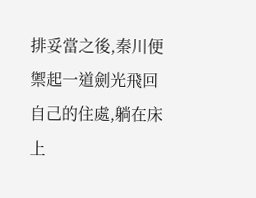排妥當之後,秦川便禦起一道劍光飛回自己的住處,躺在床上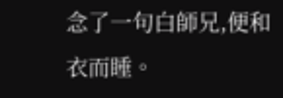念了一句白師兄,便和衣而睡。